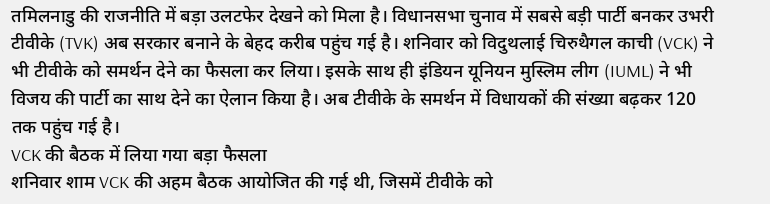तमिलनाडु की राजनीति में बड़ा उलटफेर देखने को मिला है। विधानसभा चुनाव में सबसे बड़ी पार्टी बनकर उभरी टीवीके (TVK) अब सरकार बनाने के बेहद करीब पहुंच गई है। शनिवार को विदुथलाई चिरुथैगल काची (VCK) ने भी टीवीके को समर्थन देने का फैसला कर लिया। इसके साथ ही इंडियन यूनियन मुस्लिम लीग (IUML) ने भी विजय की पार्टी का साथ देने का ऐलान किया है। अब टीवीके के समर्थन में विधायकों की संख्या बढ़कर 120 तक पहुंच गई है।
VCK की बैठक में लिया गया बड़ा फैसला
शनिवार शाम VCK की अहम बैठक आयोजित की गई थी, जिसमें टीवीके को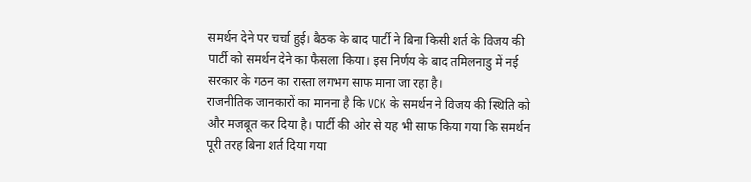समर्थन देने पर चर्चा हुई। बैठक के बाद पार्टी ने बिना किसी शर्त के विजय की पार्टी को समर्थन देने का फैसला किया। इस निर्णय के बाद तमिलनाडु में नई सरकार के गठन का रास्ता लगभग साफ माना जा रहा है।
राजनीतिक जानकारों का मानना है कि VCK के समर्थन ने विजय की स्थिति को और मजबूत कर दिया है। पार्टी की ओर से यह भी साफ किया गया कि समर्थन पूरी तरह बिना शर्त दिया गया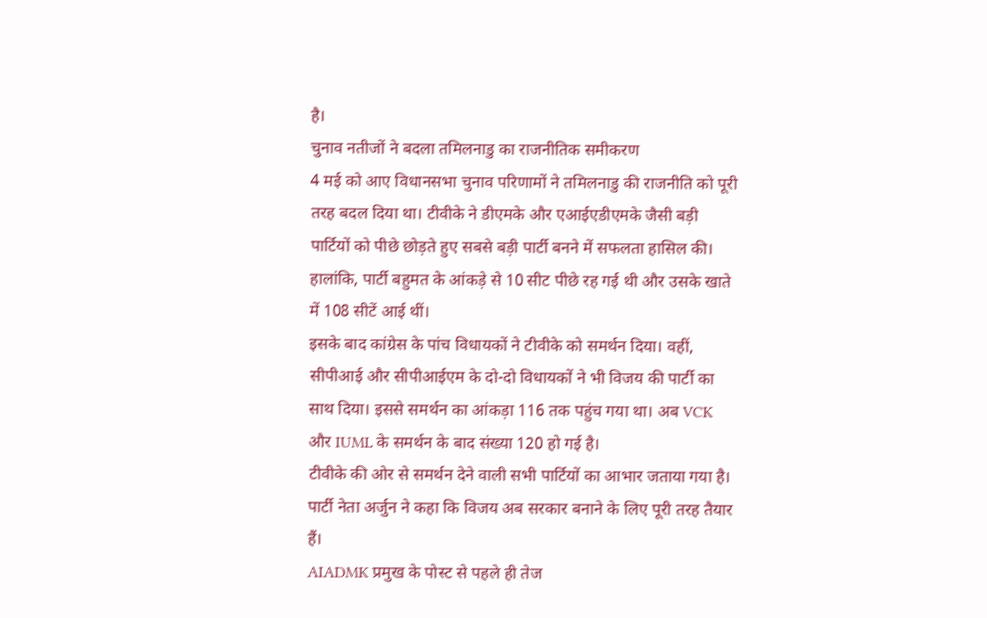है।
चुनाव नतीजों ने बदला तमिलनाडु का राजनीतिक समीकरण
4 मई को आए विधानसभा चुनाव परिणामों ने तमिलनाडु की राजनीति को पूरी तरह बदल दिया था। टीवीके ने डीएमके और एआईएडीएमके जैसी बड़ी पार्टियों को पीछे छोड़ते हुए सबसे बड़ी पार्टी बनने में सफलता हासिल की। हालांकि, पार्टी बहुमत के आंकड़े से 10 सीट पीछे रह गई थी और उसके खाते में 108 सीटें आई थीं।
इसके बाद कांग्रेस के पांच विधायकों ने टीवीके को समर्थन दिया। वहीं, सीपीआई और सीपीआईएम के दो-दो विधायकों ने भी विजय की पार्टी का साथ दिया। इससे समर्थन का आंकड़ा 116 तक पहुंच गया था। अब VCK और IUML के समर्थन के बाद संख्या 120 हो गई है।
टीवीके की ओर से समर्थन देने वाली सभी पार्टियों का आभार जताया गया है। पार्टी नेता अर्जुन ने कहा कि विजय अब सरकार बनाने के लिए पूरी तरह तैयार हैं।
AIADMK प्रमुख के पोस्ट से पहले ही तेज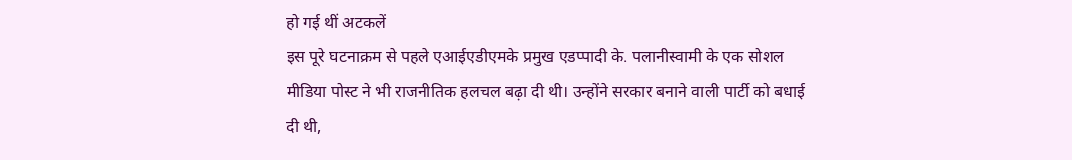हो गई थीं अटकलें
इस पूरे घटनाक्रम से पहले एआईएडीएमके प्रमुख एडप्पादी के. पलानीस्वामी के एक सोशल मीडिया पोस्ट ने भी राजनीतिक हलचल बढ़ा दी थी। उन्होंने सरकार बनाने वाली पार्टी को बधाई दी थी,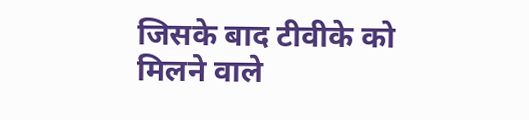जिसके बाद टीवीके को मिलने वाले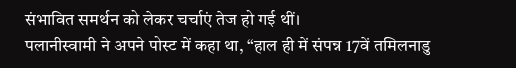संभावित समर्थन को लेकर चर्चाएं तेज हो गई थीं।
पलानीस्वामी ने अपने पोस्ट में कहा था, “हाल ही में संपन्न 17वें तमिलनाडु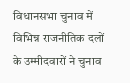विधानसभा चुनाव में विभिन्न राजनीतिक दलों के उम्मीदवारों ने चुनाव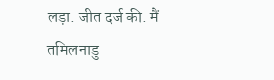लड़ा. जीत दर्ज की. मैं तमिलनाडु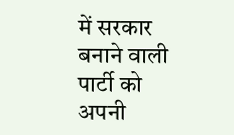में सरकार बनाने वाली पार्टी को अपनी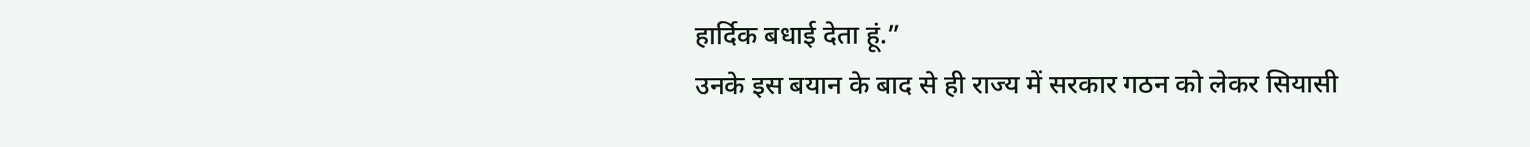हार्दिक बधाई देता हूं.”
उनके इस बयान के बाद से ही राज्य में सरकार गठन को लेकर सियासी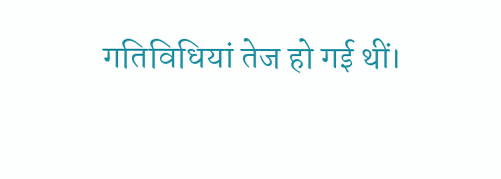गतिविधियां तेज हो गई थीं।